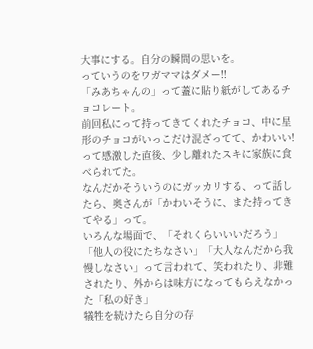大事にする。自分の瞬間の思いを。
っていうのをワガママはダメー!!
「みあちゃんの」って蓋に貼り紙がしてあるチョコレート。
前回私にって持ってきてくれたチョコ、中に星形のチョコがいっこだけ混ざってて、かわいい!って感激した直後、少し離れたスキに家族に食べられてた。
なんだかそういうのにガッカリする、って話したら、奥さんが「かわいそうに、また持ってきてやる」って。
いろんな場面で、「それくらいいいだろう」「他人の役にたちなさい」「大人なんだから我慢しなさい」って言われて、笑われたり、非難されたり、外からは味方になってもらえなかった「私の好き」
犠牲を続けたら自分の存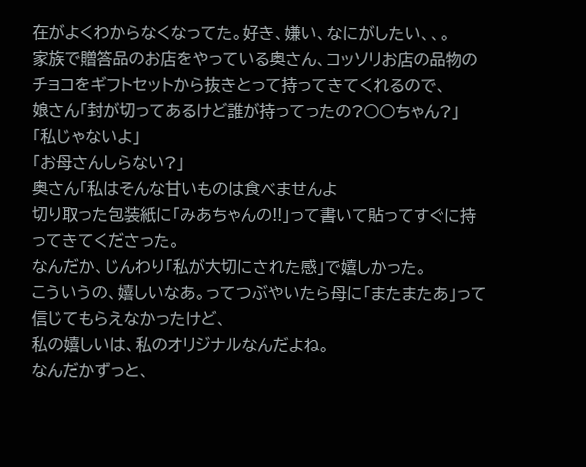在がよくわからなくなってた。好き、嫌い、なにがしたい、、。
家族で贈答品のお店をやっている奥さん、コッソリお店の品物のチョコをギフトセットから抜きとって持ってきてくれるので、
娘さん「封が切ってあるけど誰が持ってったの?○○ちゃん?」
「私じゃないよ」
「お母さんしらない?」
奥さん「私はそんな甘いものは食べませんよ
切り取った包装紙に「みあちゃんの!!」って書いて貼ってすぐに持ってきてくださった。
なんだか、じんわり「私が大切にされた感」で嬉しかった。
こういうの、嬉しいなあ。ってつぶやいたら母に「またまたあ」って信じてもらえなかったけど、
私の嬉しいは、私のオリジナルなんだよね。
なんだかずっと、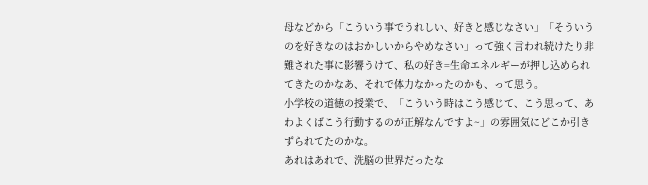母などから「こういう事でうれしい、好きと感じなさい」「そういうのを好きなのはおかしいからやめなさい」って強く言われ続けたり非難された事に影響うけて、私の好き=生命エネルギーが押し込められてきたのかなあ、それで体力なかったのかも、って思う。
小学校の道徳の授業で、「こういう時はこう感じて、こう思って、あわよくばこう行動するのが正解なんですよ~」の雰囲気にどこか引きずられてたのかな。
あれはあれで、洗脳の世界だったな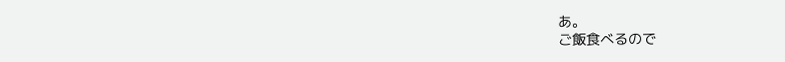あ。
ご飯食べるので